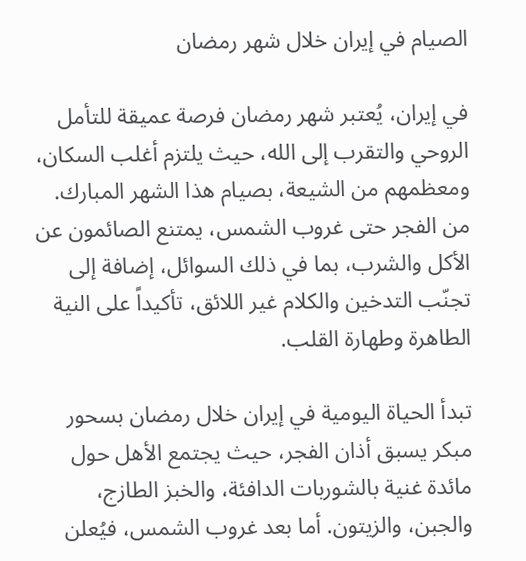الصيام في إيران خلال شهر رمضان

في إيران، يُعتبر شهر رمضان فرصة عميقة للتأمل الروحي والتقرب إلى الله، حيث يلتزم أغلب السكان، ومعظمهم من الشيعة، بصيام هذا الشهر المبارك. من الفجر حتى غروب الشمس، يمتنع الصائمون عن الأكل والشرب، بما في ذلك السوائل، إضافة إلى تجنّب التدخين والكلام غير اللائق، تأكيداً على النية الطاهرة وطهارة القلب.

تبدأ الحياة اليومية في إيران خلال رمضان بسحور مبكر يسبق أذان الفجر، حيث يجتمع الأهل حول مائدة غنية بالشوربات الدافئة، والخبز الطازج، والجبن، والزيتون. أما بعد غروب الشمس، فيُعلن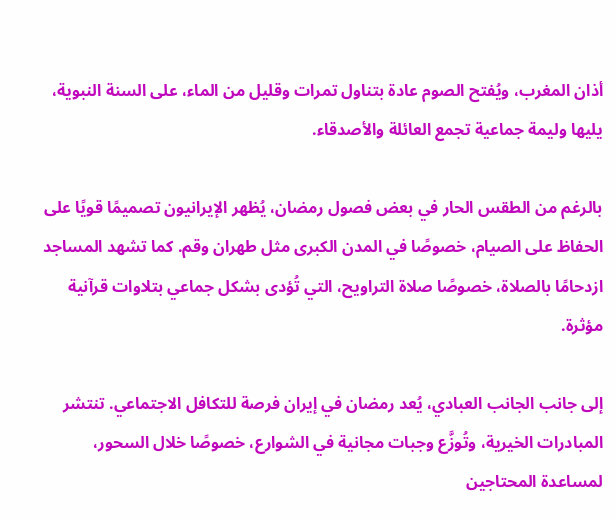أذان المغرب، ويُفتح الصوم عادة بتناول تمرات وقليل من الماء، على السنة النبوية، يليها وليمة جماعية تجمع العائلة والأصدقاء.

بالرغم من الطقس الحار في بعض فصول رمضان، يُظهر الإيرانيون تصميمًا قويًا على الحفاظ على الصيام، خصوصًا في المدن الكبرى مثل طهران وقم. كما تشهد المساجد ازدحامًا بالصلاة، خصوصًا صلاة التراويح، التي تُؤدى بشكل جماعي بتلاوات قرآنية مؤثرة.

إلى جانب الجانب العبادي، يُعد رمضان في إيران فرصة للتكافل الاجتماعي. تنتشر المبادرات الخيرية، وتُوزَّع وجبات مجانية في الشوارع، خصوصًا خلال السحور، لمساعدة المحتاجين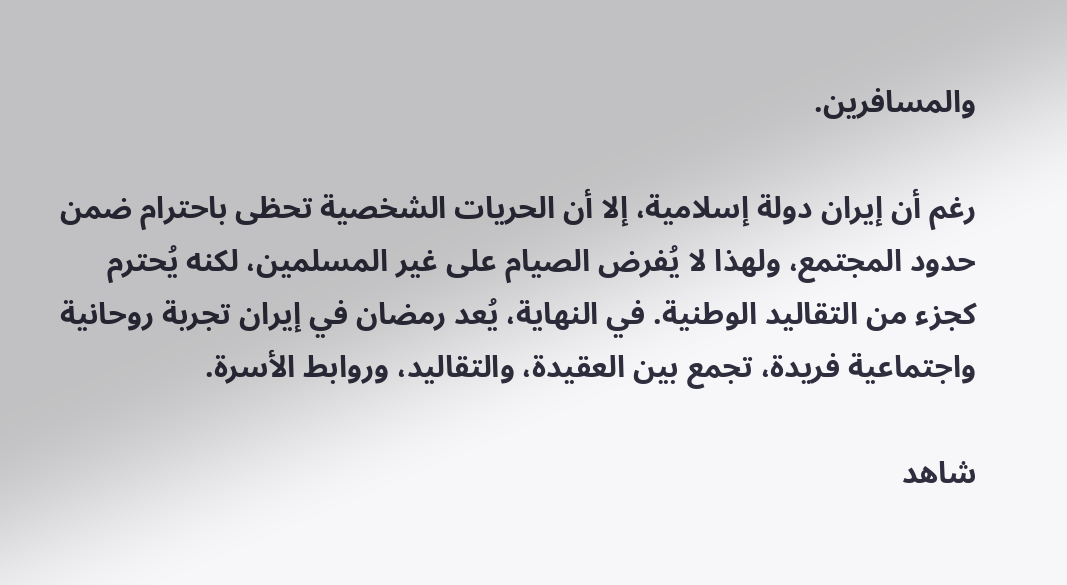والمسافرين.

رغم أن إيران دولة إسلامية، إلا أن الحريات الشخصية تحظى باحترام ضمن حدود المجتمع، ولهذا لا يُفرض الصيام على غير المسلمين، لكنه يُحترم كجزء من التقاليد الوطنية. في النهاية، يُعد رمضان في إيران تجربة روحانية واجتماعية فريدة، تجمع بين العقيدة، والتقاليد، وروابط الأسرة.

شاهد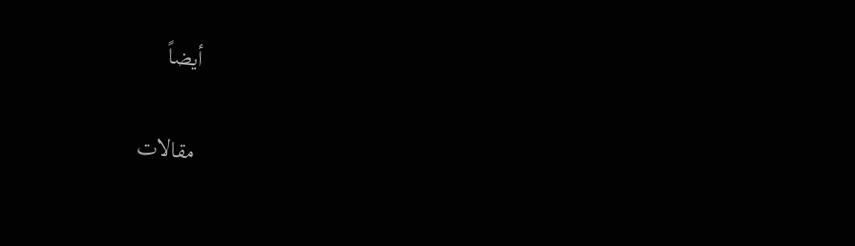أيضاً

مقالات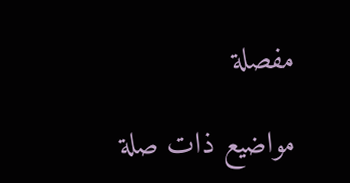مفصلة

مواضيع ذات صلة